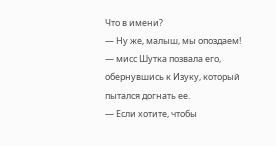Что в имени?
— Ну же, малыш, мы опоздаем! — мисс Шутка позвала его, обернувшись к Изуку, который пытался догнать ее.
— Если хотите, чтобы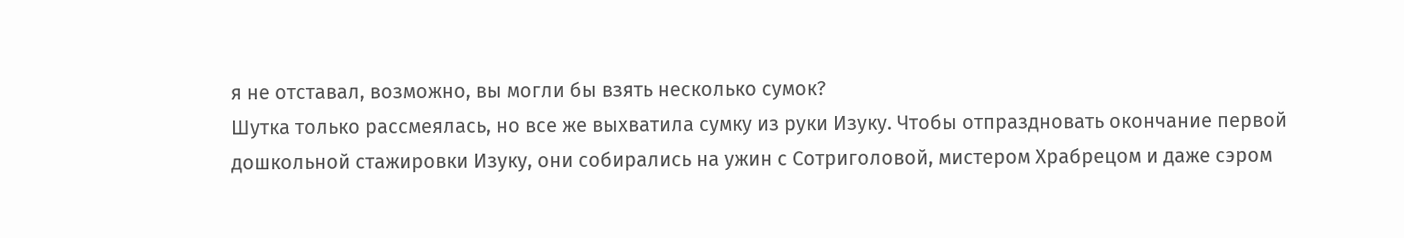я не отставал, возможно, вы могли бы взять несколько сумок?
Шутка только рассмеялась, но все же выхватила сумку из руки Изуку. Чтобы отпраздновать окончание первой дошкольной стажировки Изуку, они собирались на ужин с Сотриголовой, мистером Храбрецом и даже сэром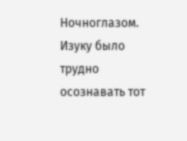Ночноглазом. Изуку было трудно осознавать тот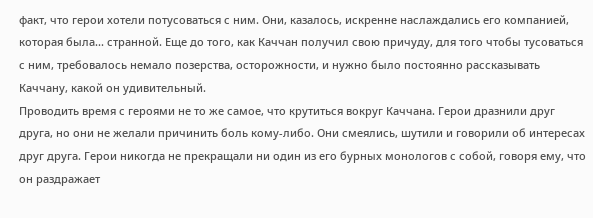факт, что герои хотели потусоваться с ним. Они, казалось, искренне наслаждались его компанией, которая была... странной. Еще до того, как Каччан получил свою причуду, для того чтобы тусоваться с ним, требовалось немало позерства, осторожности, и нужно было постоянно рассказывать Каччану, какой он удивительный.
Проводить время с героями не то же самое, что крутиться вокруг Каччана. Герои дразнили друг друга, но они не желали причинить боль кому-либо. Они смеялись, шутили и говорили об интересах друг друга. Герои никогда не прекращали ни один из его бурных монологов с собой, говоря ему, что он раздражает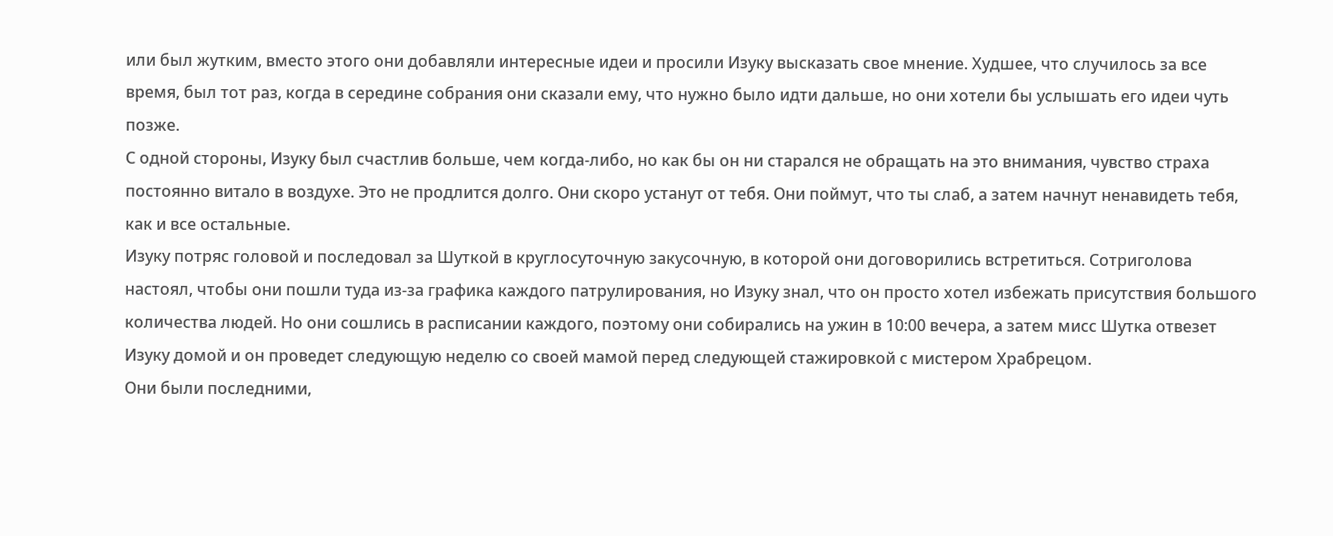или был жутким, вместо этого они добавляли интересные идеи и просили Изуку высказать свое мнение. Худшее, что случилось за все время, был тот раз, когда в середине собрания они сказали ему, что нужно было идти дальше, но они хотели бы услышать его идеи чуть позже.
С одной стороны, Изуку был счастлив больше, чем когда-либо, но как бы он ни старался не обращать на это внимания, чувство страха постоянно витало в воздухе. Это не продлится долго. Они скоро устанут от тебя. Они поймут, что ты слаб, а затем начнут ненавидеть тебя, как и все остальные.
Изуку потряс головой и последовал за Шуткой в круглосуточную закусочную, в которой они договорились встретиться. Сотриголова настоял, чтобы они пошли туда из-за графика каждого патрулирования, но Изуку знал, что он просто хотел избежать присутствия большого количества людей. Но они сошлись в расписании каждого, поэтому они собирались на ужин в 10:00 вечера, а затем мисс Шутка отвезет Изуку домой и он проведет следующую неделю со своей мамой перед следующей стажировкой с мистером Храбрецом.
Они были последними,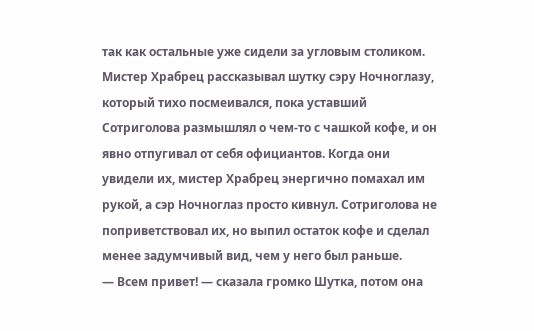так как остальные уже сидели за угловым столиком. Мистер Храбрец рассказывал шутку сэру Ночноглазу, который тихо посмеивался, пока уставший Сотриголова размышлял о чем-то с чашкой кофе, и он явно отпугивал от себя официантов. Когда они увидели их, мистер Храбрец энергично помахал им рукой, а сэр Ночноглаз просто кивнул. Сотриголова не поприветствовал их, но выпил остаток кофе и сделал менее задумчивый вид, чем у него был раньше.
— Всем привет! — сказала громко Шутка, потом она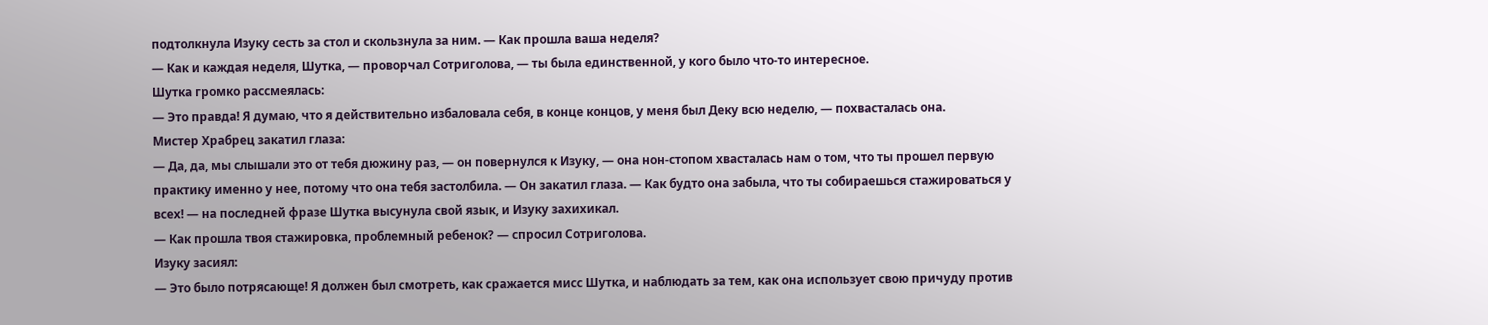подтолкнула Изуку сесть за стол и скользнула за ним. — Как прошла ваша неделя?
— Как и каждая неделя, Шутка, — проворчал Сотриголова, — ты была единственной, у кого было что-то интересное.
Шутка громко рассмеялась:
— Это правда! Я думаю, что я действительно избаловала себя, в конце концов, у меня был Деку всю неделю, — похвасталась она.
Мистер Храбрец закатил глаза:
— Да, да, мы слышали это от тебя дюжину раз, — он повернулся к Изуку, — она нон-стопом хвасталась нам о том, что ты прошел первую практику именно у нее, потому что она тебя застолбила. — Он закатил глаза. — Как будто она забыла, что ты собираешься стажироваться у всех! — на последней фразе Шутка высунула свой язык, и Изуку захихикал.
— Как прошла твоя стажировка, проблемный ребенок? — спросил Сотриголова.
Изуку засиял:
— Это было потрясающе! Я должен был смотреть, как сражается мисс Шутка, и наблюдать за тем, как она использует свою причуду против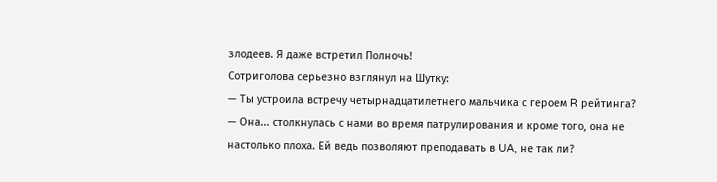злодеев. Я даже встретил Полночь!
Сотриголова серьезно взглянул на Шутку:
— Ты устроила встречу четырнадцатилетнего мальчика с героем R рейтинга?
— Она... столкнулась с нами во время патрулирования и кроме того, она не настолько плоха. Ей ведь позволяют преподавать в UA, не так ли?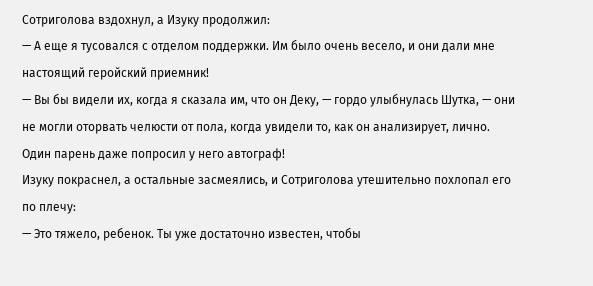Сотриголова вздохнул, а Изуку продолжил:
— А еще я тусовался с отделом поддержки. Им было очень весело, и они дали мне настоящий геройский приемник!
— Вы бы видели их, когда я сказала им, что он Деку, — гордо улыбнулась Шутка, — они не могли оторвать челюсти от пола, когда увидели то, как он анализирует, лично. Один парень даже попросил у него автограф!
Изуку покраснел, а остальные засмеялись, и Сотриголова утешительно похлопал его по плечу:
— Это тяжело, ребенок. Ты уже достаточно известен, чтобы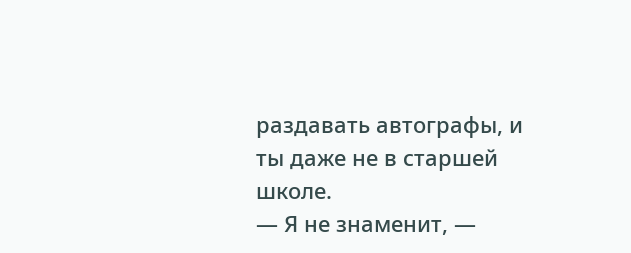раздавать автографы, и ты даже не в старшей школе.
— Я не знаменит, —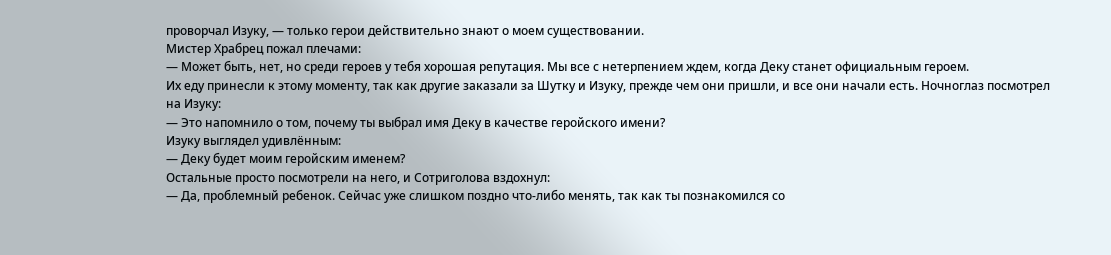проворчал Изуку, — только герои действительно знают о моем существовании.
Мистер Храбрец пожал плечами:
— Может быть, нет, но среди героев у тебя хорошая репутация. Мы все с нетерпением ждем, когда Деку станет официальным героем.
Их еду принесли к этому моменту, так как другие заказали за Шутку и Изуку, прежде чем они пришли, и все они начали есть. Ночноглаз посмотрел на Изуку:
— Это напомнило о том, почему ты выбрал имя Деку в качестве геройского имени?
Изуку выглядел удивлённым:
— Деку будет моим геройским именем?
Остальные просто посмотрели на него, и Сотриголова вздохнул:
— Да, проблемный ребенок. Сейчас уже слишком поздно что-либо менять, так как ты познакомился со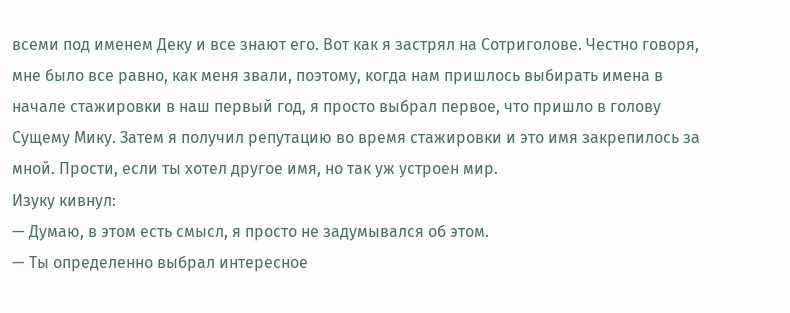всеми под именем Деку и все знают его. Вот как я застрял на Сотриголове. Честно говоря, мне было все равно, как меня звали, поэтому, когда нам пришлось выбирать имена в начале стажировки в наш первый год, я просто выбрал первое, что пришло в голову Сущему Мику. Затем я получил репутацию во время стажировки и это имя закрепилось за мной. Прости, если ты хотел другое имя, но так уж устроен мир.
Изуку кивнул:
— Думаю, в этом есть смысл, я просто не задумывался об этом.
— Ты определенно выбрал интересное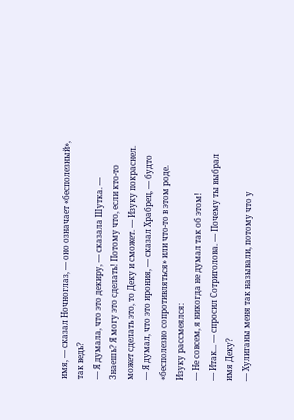имя, — сказал Ночноглаз, — оно означает «бесполезный», так ведь?
— Я думала, что это декиру, — сказала Шутка. — Знаешь? Я могу это сделать! Потому что, если кто-то может сделать это, то Деку и сможет. — Изуку покраснел.
— Я думал, что это ирония, — сказал Храбрец, — будто «бесполезно сопротивляться» или что-то в этом роде.
Изуку рассмеялся:
— Не совсем, я никогда не думал так об этом!
— Итак... — спросил Сотриголова. — Почему ты выбрал имя Деку?
— Хулиганы меня так называли, потому что у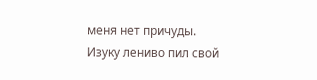меня нет причуды.
Изуку лениво пил свой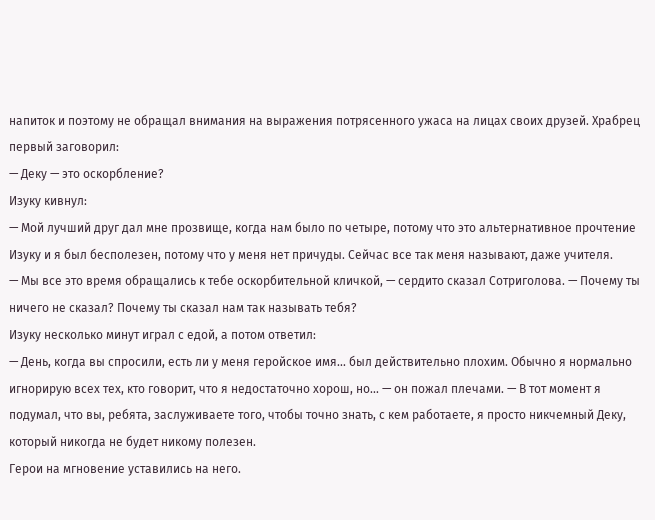напиток и поэтому не обращал внимания на выражения потрясенного ужаса на лицах своих друзей. Храбрец первый заговорил:
— Деку — это оскорбление?
Изуку кивнул:
— Мой лучший друг дал мне прозвище, когда нам было по четыре, потому что это альтернативное прочтение Изуку и я был бесполезен, потому что у меня нет причуды. Сейчас все так меня называют, даже учителя.
— Мы все это время обращались к тебе оскорбительной кличкой, — сердито сказал Сотриголова. — Почему ты ничего не сказал? Почему ты сказал нам так называть тебя?
Изуку несколько минут играл с едой, а потом ответил:
— День, когда вы спросили, есть ли у меня геройское имя... был действительно плохим. Обычно я нормально игнорирую всех тех, кто говорит, что я недостаточно хорош, но... — он пожал плечами. — В тот момент я подумал, что вы, ребята, заслуживаете того, чтобы точно знать, с кем работаете, я просто никчемный Деку, который никогда не будет никому полезен.
Герои на мгновение уставились на него.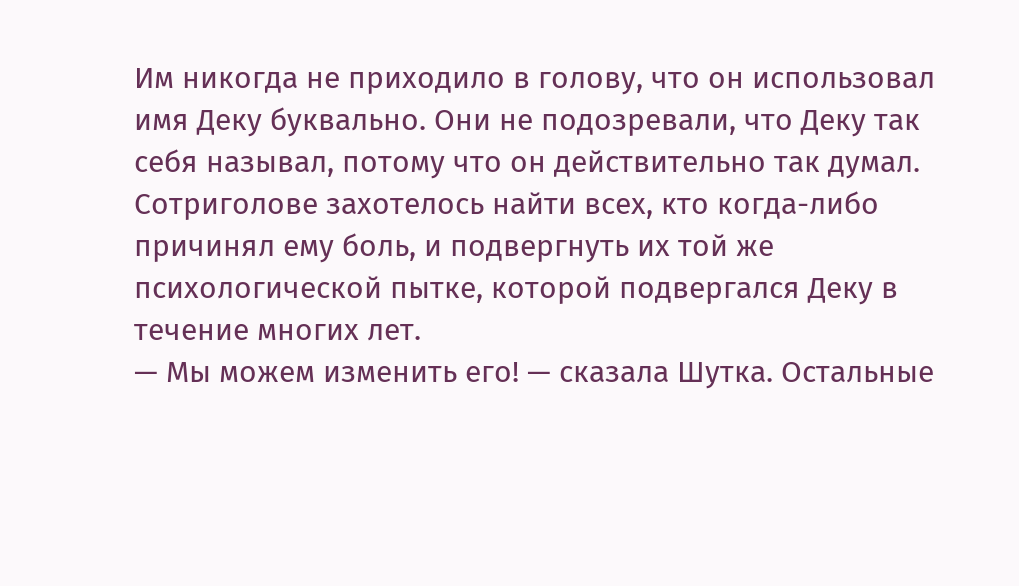Им никогда не приходило в голову, что он использовал имя Деку буквально. Они не подозревали, что Деку так себя называл, потому что он действительно так думал. Сотриголове захотелось найти всех, кто когда-либо причинял ему боль, и подвергнуть их той же психологической пытке, которой подвергался Деку в течение многих лет.
— Мы можем изменить его! — сказала Шутка. Остальные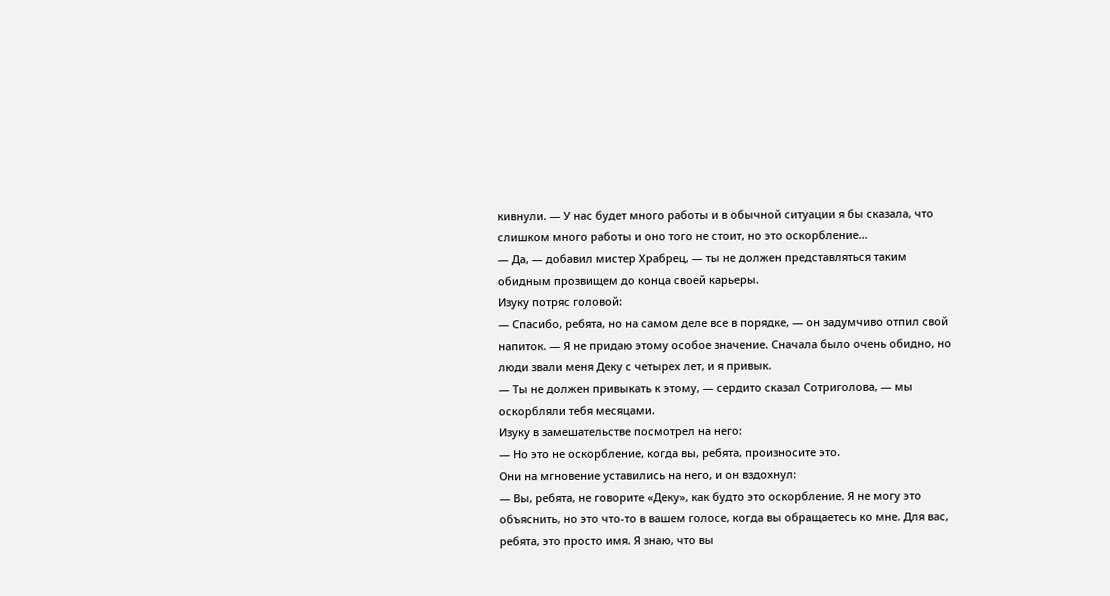кивнули. — У нас будет много работы и в обычной ситуации я бы сказала, что слишком много работы и оно того не стоит, но это оскорбление...
— Да, — добавил мистер Храбрец, — ты не должен представляться таким обидным прозвищем до конца своей карьеры.
Изуку потряс головой:
— Спасибо, ребята, но на самом деле все в порядке, — он задумчиво отпил свой напиток. — Я не придаю этому особое значение. Сначала было очень обидно, но люди звали меня Деку с четырех лет, и я привык.
— Ты не должен привыкать к этому, — сердито сказал Сотриголова, — мы оскорбляли тебя месяцами.
Изуку в замешательстве посмотрел на него:
— Но это не оскорбление, когда вы, ребята, произносите это.
Они на мгновение уставились на него, и он вздохнул:
— Вы, ребята, не говорите «Деку», как будто это оскорбление. Я не могу это объяснить, но это что-то в вашем голосе, когда вы обращаетесь ко мне. Для вас, ребята, это просто имя. Я знаю, что вы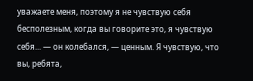уважаете меня, поэтому я не чувствую себя бесполезным, когда вы говорите это, я чувствую себя... — он колебался, — ценным. Я чувствую, что вы, ребята,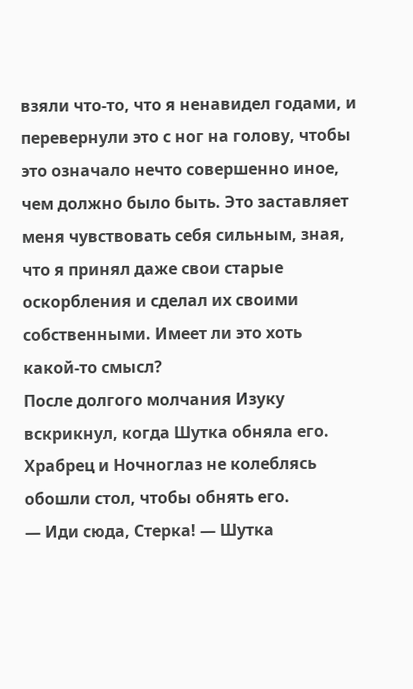взяли что-то, что я ненавидел годами, и перевернули это с ног на голову, чтобы это означало нечто совершенно иное, чем должно было быть. Это заставляет меня чувствовать себя сильным, зная, что я принял даже свои старые оскорбления и сделал их своими собственными. Имеет ли это хоть какой-то смысл?
После долгого молчания Изуку вскрикнул, когда Шутка обняла его. Храбрец и Ночноглаз не колеблясь обошли стол, чтобы обнять его.
— Иди сюда, Стерка! — Шутка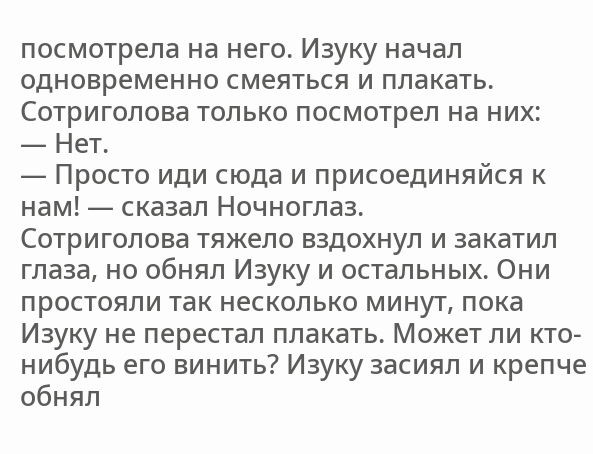посмотрела на него. Изуку начал одновременно смеяться и плакать.
Сотриголова только посмотрел на них:
— Нет.
— Просто иди сюда и присоединяйся к нам! — сказал Ночноглаз.
Сотриголова тяжело вздохнул и закатил глаза, но обнял Изуку и остальных. Они простояли так несколько минут, пока Изуку не перестал плакать. Может ли кто-нибудь его винить? Изуку засиял и крепче обнял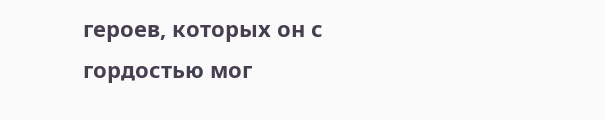героев, которых он с гордостью мог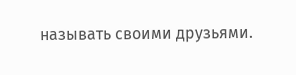называть своими друзьями.